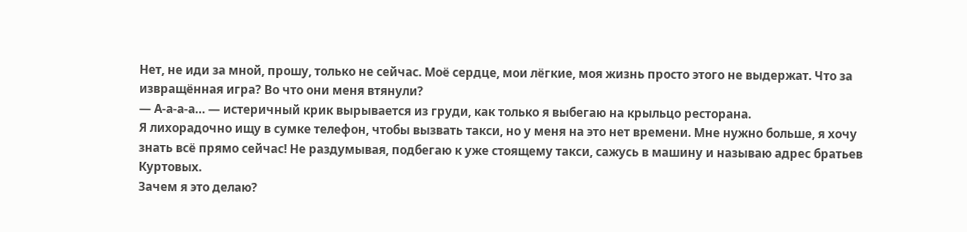Нет, не иди за мной, прошу, только не сейчас. Моё сердце, мои лёгкие, моя жизнь просто этого не выдержат. Что за извращённая игра? Во что они меня втянули?
― А-а-а-а… ― истеричный крик вырывается из груди, как только я выбегаю на крыльцо ресторана.
Я лихорадочно ищу в сумке телефон, чтобы вызвать такси, но у меня на это нет времени. Мне нужно больше, я хочу знать всё прямо сейчас! Не раздумывая, подбегаю к уже стоящему такси, сажусь в машину и называю адрес братьев Куртовых.
Зачем я это делаю?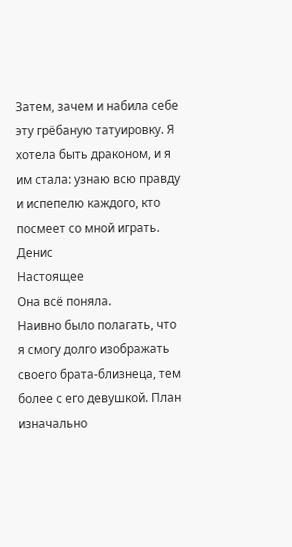Затем, зачем и набила себе эту грёбаную татуировку. Я хотела быть драконом, и я им стала: узнаю всю правду и испепелю каждого, кто посмеет со мной играть.
Денис
Настоящее
Она всё поняла.
Наивно было полагать, что я смогу долго изображать своего брата-близнеца, тем более с его девушкой. План изначально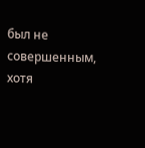был не совершенным, хотя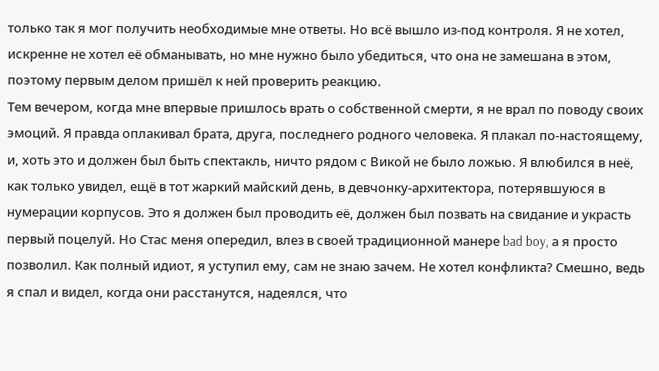только так я мог получить необходимые мне ответы. Но всё вышло из-под контроля. Я не хотел, искренне не хотел её обманывать, но мне нужно было убедиться, что она не замешана в этом, поэтому первым делом пришёл к ней проверить реакцию.
Тем вечером, когда мне впервые пришлось врать о собственной смерти, я не врал по поводу своих эмоций. Я правда оплакивал брата, друга, последнего родного человека. Я плакал по-настоящему, и, хоть это и должен был быть спектакль, ничто рядом с Викой не было ложью. Я влюбился в неё, как только увидел, ещё в тот жаркий майский день, в девчонку-архитектора, потерявшуюся в нумерации корпусов. Это я должен был проводить её, должен был позвать на свидание и украсть первый поцелуй. Но Стас меня опередил, влез в своей традиционной манере bad boy, а я просто позволил. Как полный идиот, я уступил ему, сам не знаю зачем. Не хотел конфликта? Смешно, ведь я спал и видел, когда они расстанутся, надеялся, что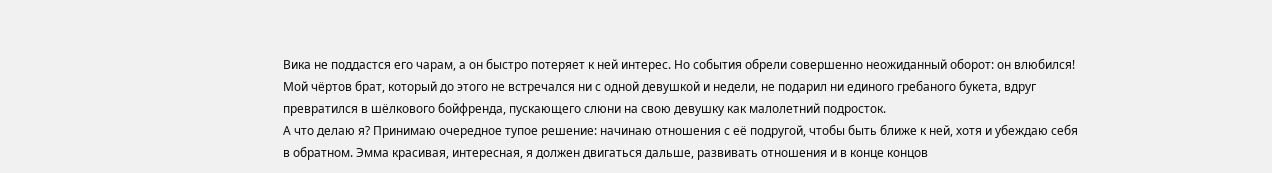Вика не поддастся его чарам, а он быстро потеряет к ней интерес. Но события обрели совершенно неожиданный оборот: он влюбился! Мой чёртов брат, который до этого не встречался ни с одной девушкой и недели, не подарил ни единого гребаного букета, вдруг превратился в шёлкового бойфренда, пускающего слюни на свою девушку как малолетний подросток.
А что делаю я? Принимаю очередное тупое решение: начинаю отношения с её подругой, чтобы быть ближе к ней, хотя и убеждаю себя в обратном. Эмма красивая, интересная, я должен двигаться дальше, развивать отношения и в конце концов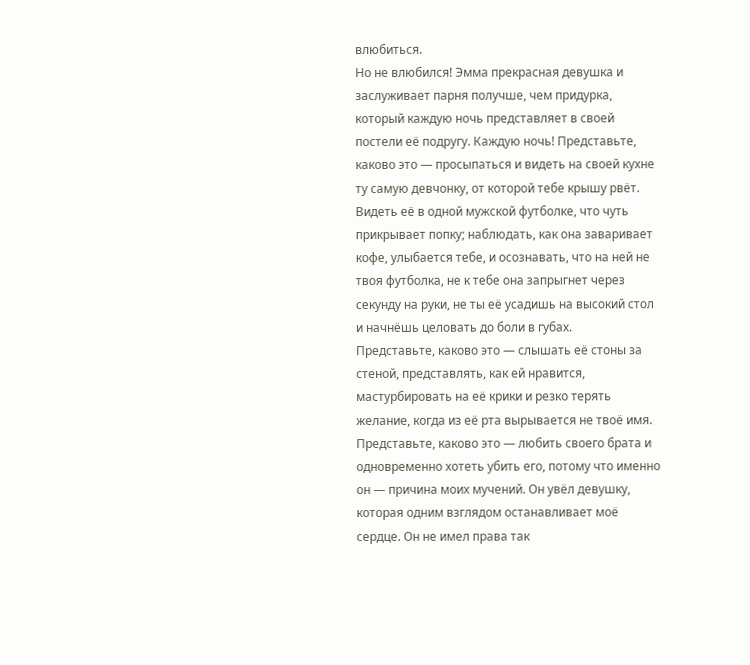влюбиться.
Но не влюбился! Эмма прекрасная девушка и заслуживает парня получше, чем придурка, который каждую ночь представляет в своей постели её подругу. Каждую ночь! Представьте, каково это ― просыпаться и видеть на своей кухне ту самую девчонку, от которой тебе крышу рвёт. Видеть её в одной мужской футболке, что чуть прикрывает попку; наблюдать, как она заваривает кофе, улыбается тебе, и осознавать, что на ней не твоя футболка, не к тебе она запрыгнет через секунду на руки, не ты её усадишь на высокий стол и начнёшь целовать до боли в губах.
Представьте, каково это ― слышать её стоны за стеной, представлять, как ей нравится, мастурбировать на её крики и резко терять желание, когда из её рта вырывается не твоё имя.
Представьте, каково это ― любить своего брата и одновременно хотеть убить его, потому что именно он ― причина моих мучений. Он увёл девушку, которая одним взглядом останавливает моё сердце. Он не имел права так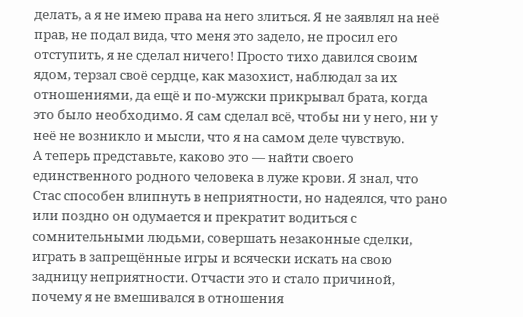делать, а я не имею права на него злиться. Я не заявлял на неё прав, не подал вида, что меня это задело, не просил его отступить, я не сделал ничего! Просто тихо давился своим ядом, терзал своё сердце, как мазохист, наблюдал за их отношениями, да ещё и по-мужски прикрывал брата, когда это было необходимо. Я сам сделал всё, чтобы ни у него, ни у неё не возникло и мысли, что я на самом деле чувствую.
А теперь представьте, каково это ― найти своего единственного родного человека в луже крови. Я знал, что Стас способен влипнуть в неприятности, но надеялся, что рано или поздно он одумается и прекратит водиться с сомнительными людьми, совершать незаконные сделки, играть в запрещённые игры и всячески искать на свою задницу неприятности. Отчасти это и стало причиной, почему я не вмешивался в отношения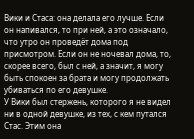Вики и Стаса: она делала его лучше. Если он напивался, то при ней, а это означало, что утро он проведёт дома под присмотром. Если он не ночевал дома, то, скорее всего, был с ней, а значит, я могу быть спокоен за брата и могу продолжать убиваться по его девушке.
У Вики был стержень, которого я не видел ни в одной девушке, из тех, с кем путался Стас. Этим она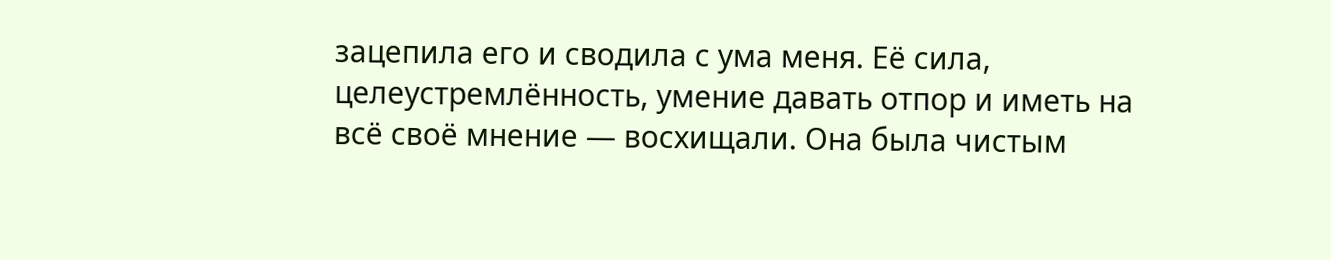зацепила его и сводила с ума меня. Её сила, целеустремлённость, умение давать отпор и иметь на всё своё мнение ― восхищали. Она была чистым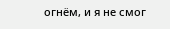огнём, и я не смог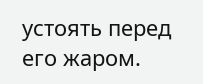устоять перед его жаром.